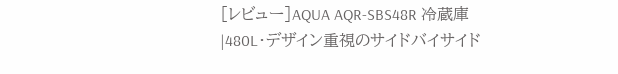[レビュー]AQUA AQR-SBS48R 冷蔵庫|480L・デザイン重視のサイドバイサイド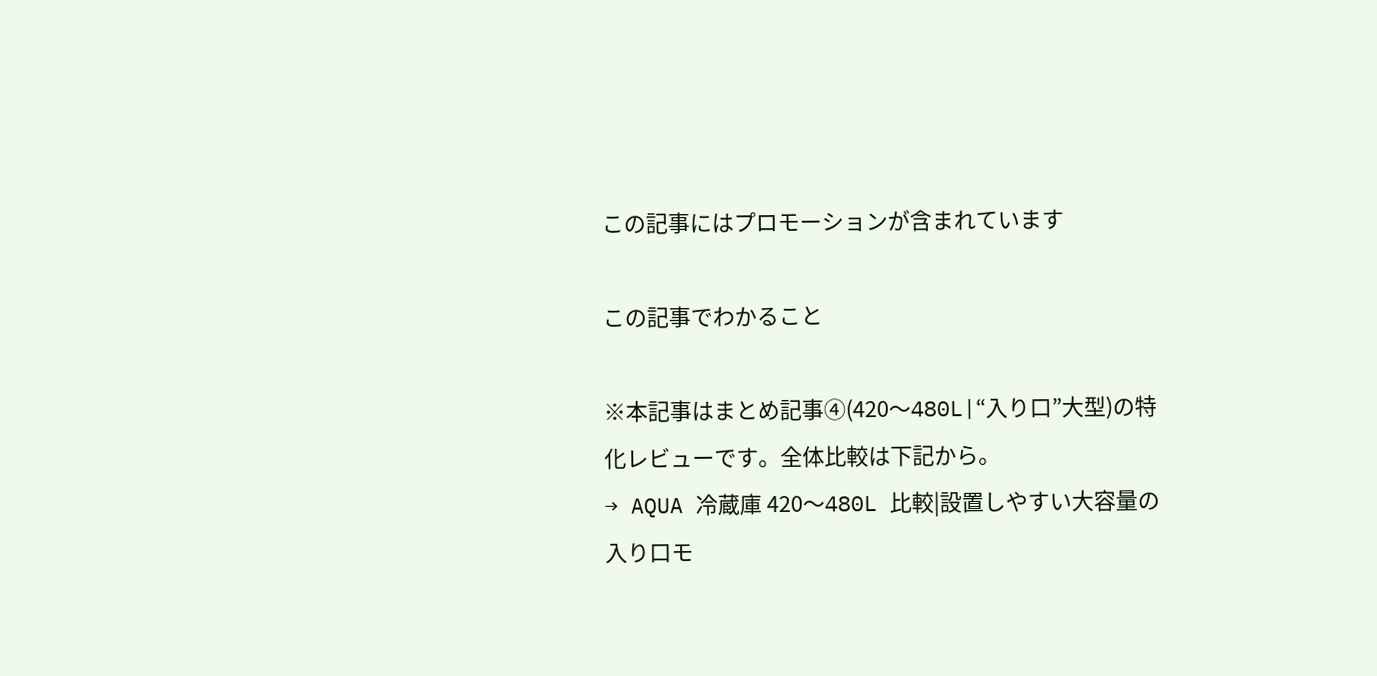この記事にはプロモーションが含まれています

この記事でわかること

※本記事はまとめ記事④(420〜480L|“入り口”大型)の特化レビューです。全体比較は下記から。
→ AQUA 冷蔵庫 420〜480L 比較|設置しやすい大容量の入り口モ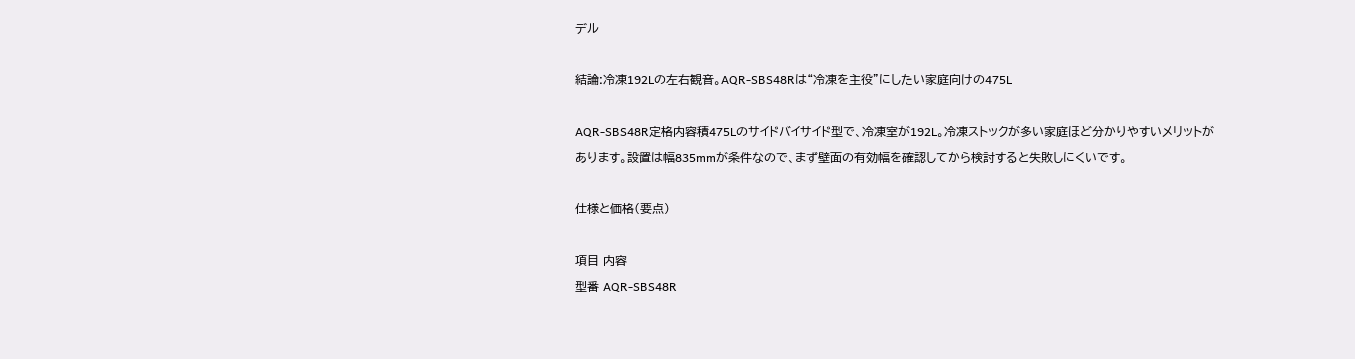デル

結論:冷凍192Lの左右観音。AQR-SBS48Rは“冷凍を主役”にしたい家庭向けの475L

AQR-SBS48R定格内容積475Lのサイドバイサイド型で、冷凍室が192L。冷凍ストックが多い家庭ほど分かりやすいメリットがあります。設置は幅835mmが条件なので、まず壁面の有効幅を確認してから検討すると失敗しにくいです。

仕様と価格(要点)

項目 内容
型番 AQR-SBS48R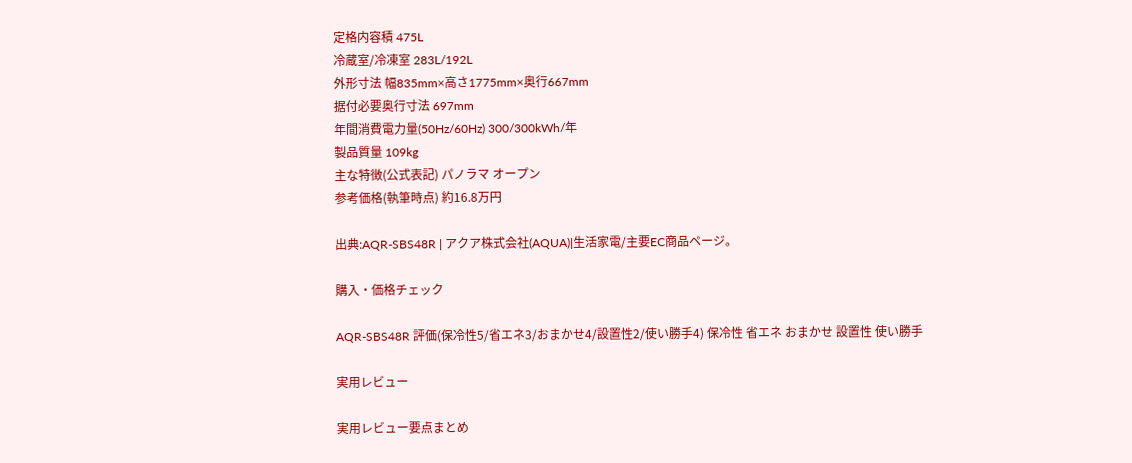定格内容積 475L
冷蔵室/冷凍室 283L/192L
外形寸法 幅835mm×高さ1775mm×奥行667mm
据付必要奥行寸法 697mm
年間消費電力量(50Hz/60Hz) 300/300kWh/年
製品質量 109kg
主な特徴(公式表記) パノラマ オープン
参考価格(執筆時点) 約16.8万円

出典:AQR-SBS48R | アクア株式会社(AQUA)|生活家電/主要EC商品ページ。

購入・価格チェック

AQR-SBS48R 評価(保冷性5/省エネ3/おまかせ4/設置性2/使い勝手4) 保冷性 省エネ おまかせ 設置性 使い勝手

実用レビュー

実用レビュー要点まとめ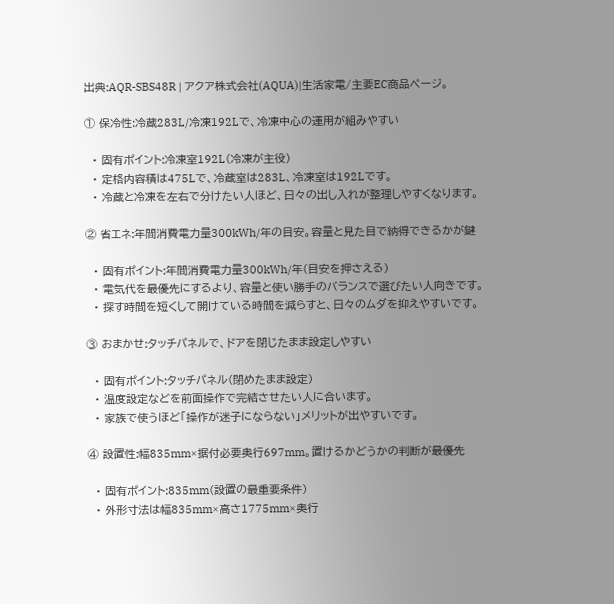出典:AQR-SBS48R | アクア株式会社(AQUA)|生活家電/主要EC商品ページ。

① 保冷性:冷蔵283L/冷凍192Lで、冷凍中心の運用が組みやすい

  • 固有ポイント:冷凍室192L(冷凍が主役)
  • 定格内容積は475Lで、冷蔵室は283L、冷凍室は192Lです。
  • 冷蔵と冷凍を左右で分けたい人ほど、日々の出し入れが整理しやすくなります。

② 省エネ:年間消費電力量300kWh/年の目安。容量と見た目で納得できるかが鍵

  • 固有ポイント:年間消費電力量300kWh/年(目安を押さえる)
  • 電気代を最優先にするより、容量と使い勝手のバランスで選びたい人向きです。
  • 探す時間を短くして開けている時間を減らすと、日々のムダを抑えやすいです。

③ おまかせ:タッチパネルで、ドアを閉じたまま設定しやすい

  • 固有ポイント:タッチパネル(閉めたまま設定)
  • 温度設定などを前面操作で完結させたい人に合います。
  • 家族で使うほど「操作が迷子にならない」メリットが出やすいです。

④ 設置性:幅835mm×据付必要奥行697mm。置けるかどうかの判断が最優先

  • 固有ポイント:835mm(設置の最重要条件)
  • 外形寸法は幅835mm×高さ1775mm×奥行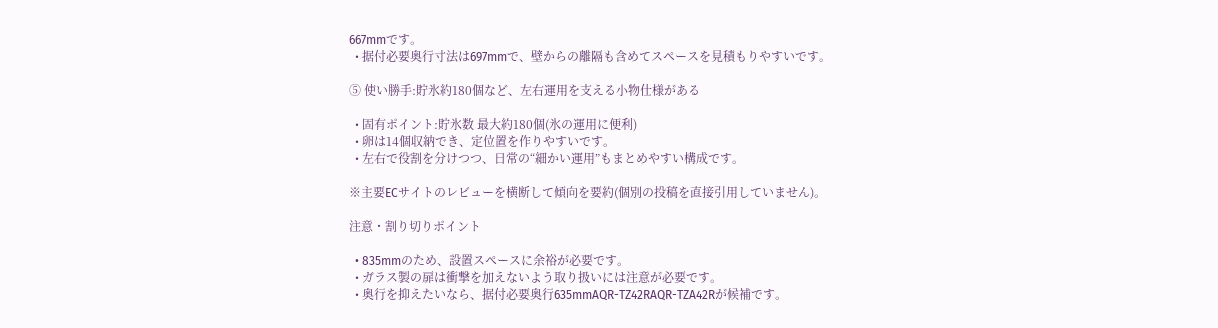667mmです。
  • 据付必要奥行寸法は697mmで、壁からの離隔も含めてスペースを見積もりやすいです。

⑤ 使い勝手:貯氷約180個など、左右運用を支える小物仕様がある

  • 固有ポイント:貯氷数 最大約180個(氷の運用に便利)
  • 卵は14個収納でき、定位置を作りやすいです。
  • 左右で役割を分けつつ、日常の“細かい運用”もまとめやすい構成です。

※主要ECサイトのレビューを横断して傾向を要約(個別の投稿を直接引用していません)。

注意・割り切りポイント

  • 835mmのため、設置スペースに余裕が必要です。
  • ガラス製の扉は衝撃を加えないよう取り扱いには注意が必要です。
  • 奥行を抑えたいなら、据付必要奥行635mmAQR-TZ42RAQR-TZA42Rが候補です。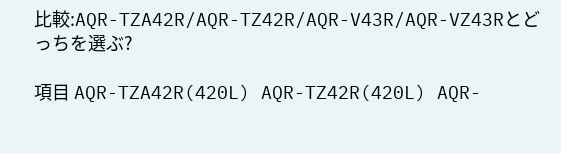比較:AQR-TZA42R/AQR-TZ42R/AQR-V43R/AQR-VZ43Rとどっちを選ぶ?

項目 AQR-TZA42R(420L) AQR-TZ42R(420L) AQR-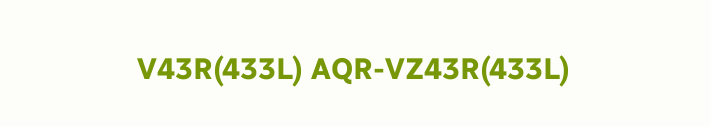V43R(433L) AQR-VZ43R(433L)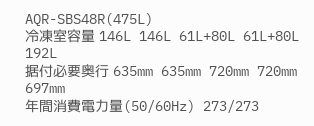AQR-SBS48R(475L)
冷凍室容量 146L 146L 61L+80L 61L+80L 192L
据付必要奥行 635mm 635mm 720mm 720mm 697mm
年間消費電力量(50/60Hz) 273/273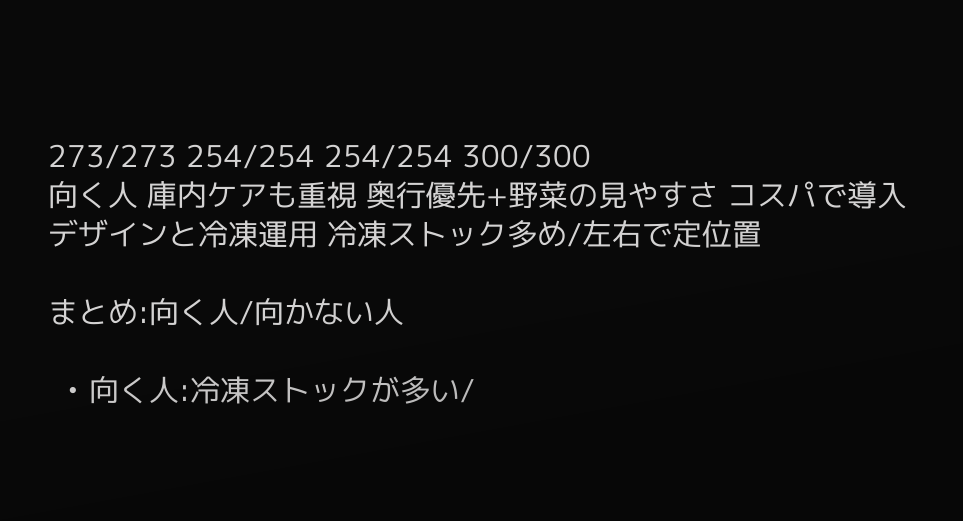273/273 254/254 254/254 300/300
向く人 庫内ケアも重視 奥行優先+野菜の見やすさ コスパで導入 デザインと冷凍運用 冷凍ストック多め/左右で定位置

まとめ:向く人/向かない人

  • 向く人:冷凍ストックが多い/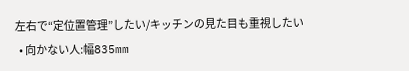左右で“定位置管理”したい/キッチンの見た目も重視したい
  • 向かない人:幅835mm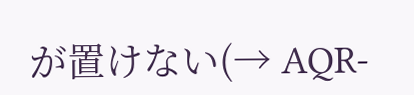が置けない(→ AQR-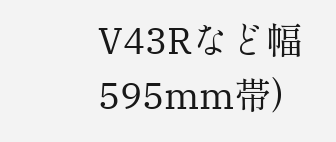V43Rなど幅595mm帯)